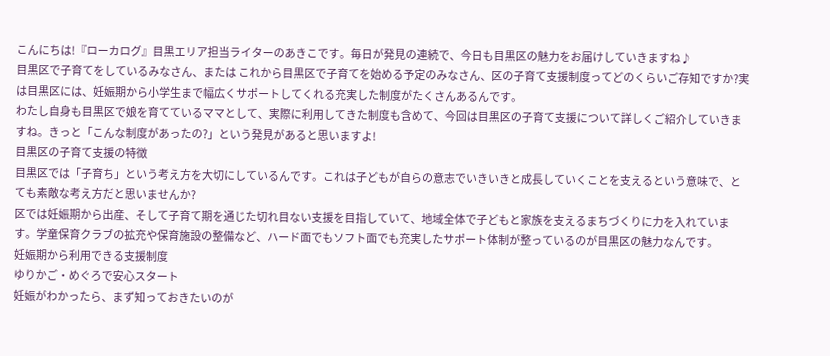こんにちは!『ローカログ』目黒エリア担当ライターのあきこです。毎日が発見の連続で、今日も目黒区の魅力をお届けしていきますね♪
目黒区で子育てをしているみなさん、または これから目黒区で子育てを始める予定のみなさん、区の子育て支援制度ってどのくらいご存知ですか?実は目黒区には、妊娠期から小学生まで幅広くサポートしてくれる充実した制度がたくさんあるんです。
わたし自身も目黒区で娘を育てているママとして、実際に利用してきた制度も含めて、今回は目黒区の子育て支援について詳しくご紹介していきますね。きっと「こんな制度があったの?」という発見があると思いますよ!
目黒区の子育て支援の特徴
目黒区では「子育ち」という考え方を大切にしているんです。これは子どもが自らの意志でいきいきと成長していくことを支えるという意味で、とても素敵な考え方だと思いませんか?
区では妊娠期から出産、そして子育て期を通じた切れ目ない支援を目指していて、地域全体で子どもと家族を支えるまちづくりに力を入れています。学童保育クラブの拡充や保育施設の整備など、ハード面でもソフト面でも充実したサポート体制が整っているのが目黒区の魅力なんです。
妊娠期から利用できる支援制度
ゆりかご・めぐろで安心スタート
妊娠がわかったら、まず知っておきたいのが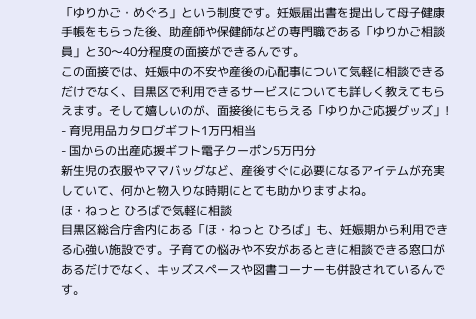「ゆりかご・めぐろ」という制度です。妊娠届出書を提出して母子健康手帳をもらった後、助産師や保健師などの専門職である「ゆりかご相談員」と30〜40分程度の面接ができるんです。
この面接では、妊娠中の不安や産後の心配事について気軽に相談できるだけでなく、目黒区で利用できるサービスについても詳しく教えてもらえます。そして嬉しいのが、面接後にもらえる「ゆりかご応援グッズ」!
- 育児用品カタログギフト1万円相当
- 国からの出産応援ギフト電子クーポン5万円分
新生児の衣服やママバッグなど、産後すぐに必要になるアイテムが充実していて、何かと物入りな時期にとても助かりますよね。
ほ・ねっと ひろばで気軽に相談
目黒区総合庁舎内にある「ほ・ねっと ひろば」も、妊娠期から利用できる心強い施設です。子育ての悩みや不安があるときに相談できる窓口があるだけでなく、キッズスペースや図書コーナーも併設されているんです。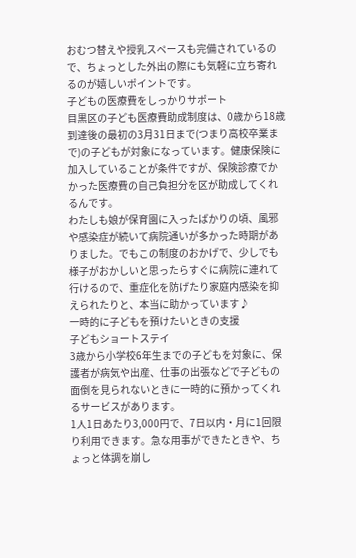おむつ替えや授乳スペースも完備されているので、ちょっとした外出の際にも気軽に立ち寄れるのが嬉しいポイントです。
子どもの医療費をしっかりサポート
目黒区の子ども医療費助成制度は、0歳から18歳到達後の最初の3月31日まで(つまり高校卒業まで)の子どもが対象になっています。健康保険に加入していることが条件ですが、保険診療でかかった医療費の自己負担分を区が助成してくれるんです。
わたしも娘が保育園に入ったばかりの頃、風邪や感染症が続いて病院通いが多かった時期がありました。でもこの制度のおかげで、少しでも様子がおかしいと思ったらすぐに病院に連れて行けるので、重症化を防げたり家庭内感染を抑えられたりと、本当に助かっています♪
一時的に子どもを預けたいときの支援
子どもショートステイ
3歳から小学校6年生までの子どもを対象に、保護者が病気や出産、仕事の出張などで子どもの面倒を見られないときに一時的に預かってくれるサービスがあります。
1人1日あたり3,000円で、7日以内・月に1回限り利用できます。急な用事ができたときや、ちょっと体調を崩し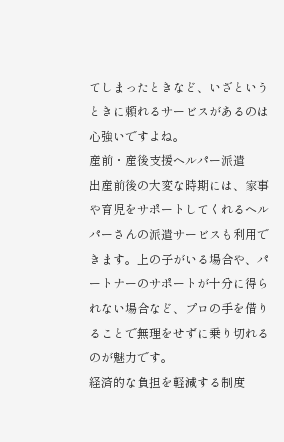てしまったときなど、いざというときに頼れるサービスがあるのは心強いですよね。
産前・産後支援ヘルパー派遣
出産前後の大変な時期には、家事や育児をサポートしてくれるヘルパーさんの派遣サービスも利用できます。上の子がいる場合や、パートナーのサポートが十分に得られない場合など、プロの手を借りることで無理をせずに乗り切れるのが魅力です。
経済的な負担を軽減する制度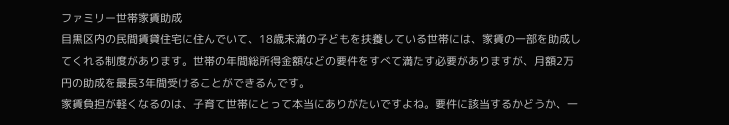ファミリー世帯家賃助成
目黒区内の民間賃貸住宅に住んでいて、18歳未満の子どもを扶養している世帯には、家賃の一部を助成してくれる制度があります。世帯の年間総所得金額などの要件をすべて満たす必要がありますが、月額2万円の助成を最長3年間受けることができるんです。
家賃負担が軽くなるのは、子育て世帯にとって本当にありがたいですよね。要件に該当するかどうか、一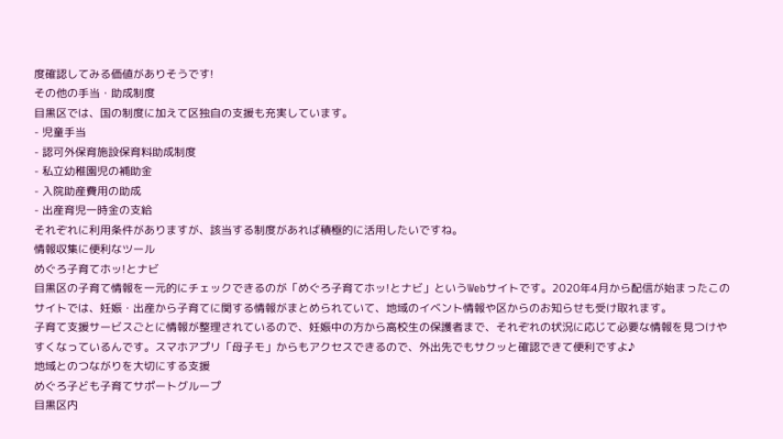度確認してみる価値がありそうです!
その他の手当・助成制度
目黒区では、国の制度に加えて区独自の支援も充実しています。
- 児童手当
- 認可外保育施設保育料助成制度
- 私立幼稚園児の補助金
- 入院助産費用の助成
- 出産育児一時金の支給
それぞれに利用条件がありますが、該当する制度があれば積極的に活用したいですね。
情報収集に便利なツール
めぐろ子育てホッ!とナビ
目黒区の子育て情報を一元的にチェックできるのが「めぐろ子育てホッ!とナビ」というWebサイトです。2020年4月から配信が始まったこのサイトでは、妊娠・出産から子育てに関する情報がまとめられていて、地域のイベント情報や区からのお知らせも受け取れます。
子育て支援サービスごとに情報が整理されているので、妊娠中の方から高校生の保護者まで、それぞれの状況に応じて必要な情報を見つけやすくなっているんです。スマホアプリ「母子モ」からもアクセスできるので、外出先でもサクッと確認できて便利ですよ♪
地域とのつながりを大切にする支援
めぐろ子ども子育てサポートグループ
目黒区内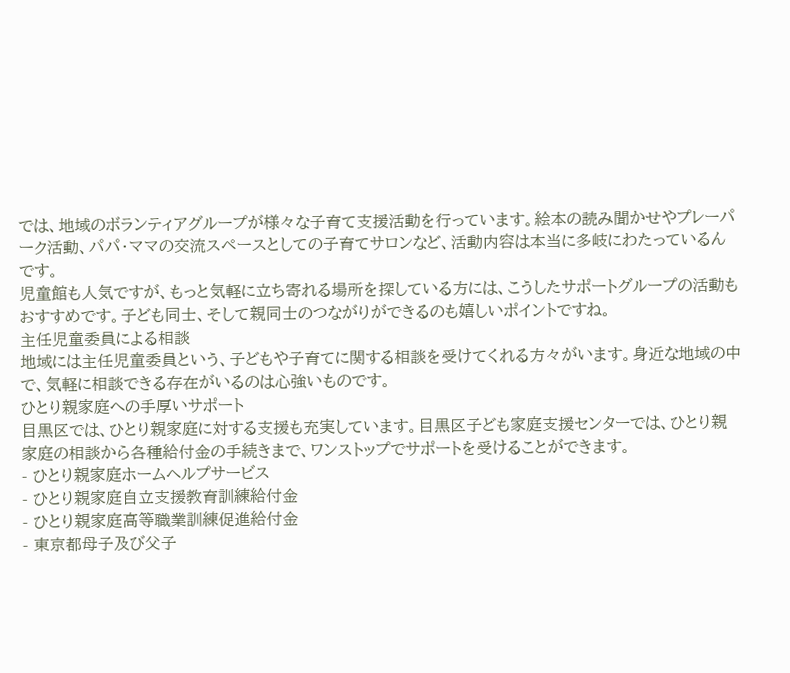では、地域のボランティアグループが様々な子育て支援活動を行っています。絵本の読み聞かせやプレーパーク活動、パパ・ママの交流スペースとしての子育てサロンなど、活動内容は本当に多岐にわたっているんです。
児童館も人気ですが、もっと気軽に立ち寄れる場所を探している方には、こうしたサポートグループの活動もおすすめです。子ども同士、そして親同士のつながりができるのも嬉しいポイントですね。
主任児童委員による相談
地域には主任児童委員という、子どもや子育てに関する相談を受けてくれる方々がいます。身近な地域の中で、気軽に相談できる存在がいるのは心強いものです。
ひとり親家庭への手厚いサポート
目黒区では、ひとり親家庭に対する支援も充実しています。目黒区子ども家庭支援センターでは、ひとり親家庭の相談から各種給付金の手続きまで、ワンストップでサポートを受けることができます。
- ひとり親家庭ホームヘルプサービス
- ひとり親家庭自立支援教育訓練給付金
- ひとり親家庭高等職業訓練促進給付金
- 東京都母子及び父子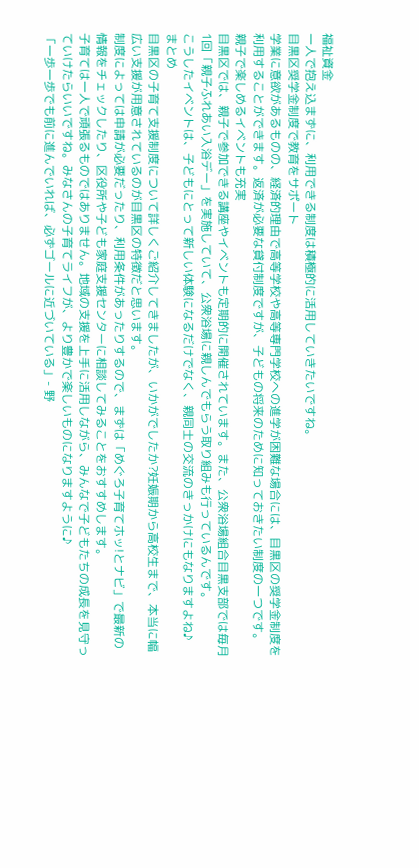福祉資金
一人で抱え込まずに、利用できる制度は積極的に活用していきたいですね。
目黒区奨学金制度で教育をサポート
学業に意欲があるものの、経済的理由で高等学校や高等専門学校への進学が困難な場合には、目黒区の奨学金制度を利用することができます。返済が必要な貸付制度ですが、子どもの将来のために知っておきたい制度の一つです。
親子で楽しめるイベントも充実
目黒区では、親子で参加できる講座やイベントも定期的に開催されています。また、公衆浴場組合目黒支部では毎月1回「親子ふれあい入浴デー」を実施していて、公衆浴場に親しんでもらう取り組みも行っているんです。
こうしたイベントは、子どもにとって新しい体験になるだけでなく、親同士の交流のきっかけにもなりますよね♪
まとめ
目黒区の子育て支援制度について詳しくご紹介してきましたが、いかがでしたか?妊娠期から高校生まで、本当に幅広い支援が用意されているのが目黒区の特徴だと思います。
制度によっては申請が必要だったり、利用条件があったりするので、まずは「めぐろ子育てホッ!とナビ」で最新の情報をチェックしたり、区役所や子ども家庭支援センターに相談してみることをおすすめします。
子育ては一人で頑張るものではありません。地域の支援を上手に活用しながら、みんなで子どもたちの成長を見守っていけたらいいですね。みなさんの子育てライフが、より豊かで楽しいものになりますように♪
「一歩一歩でも前に進んでいれば、必ずゴールに近づいている」- 野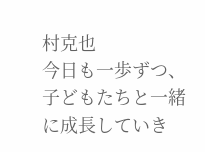村克也
今日も一歩ずつ、子どもたちと一緒に成長していき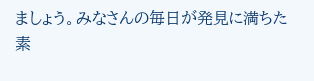ましょう。みなさんの毎日が発見に満ちた素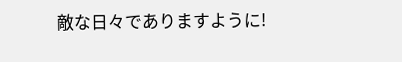敵な日々でありますように!